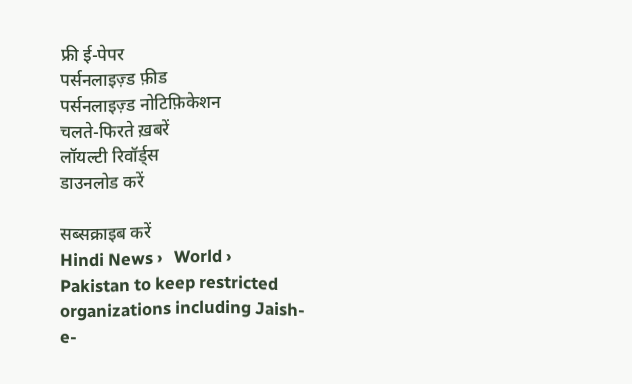फ्री ई-पेपर
पर्सनलाइज़्ड फ़ीड
पर्सनलाइज़्ड नोटिफ़िकेशन
चलते-फिरते ख़बरें
लॉयल्टी रिवॉर्ड्स
डाउनलोड करें

सब्सक्राइब करें
Hindi News ›   World ›   Pakistan to keep restricted organizations including Jaish-e-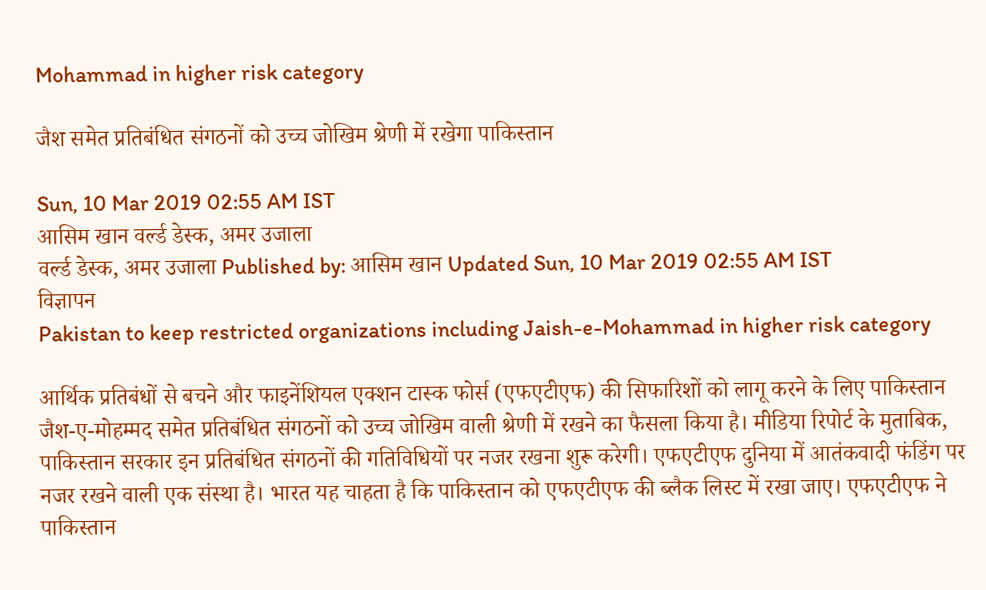Mohammad in higher risk category

जैश समेत प्रतिबंधित संगठनों को उच्च जोखिम श्रेणी में रखेगा पाकिस्तान

Sun, 10 Mar 2019 02:55 AM IST
आसिम खान वर्ल्ड डेस्क, अमर उजाला
वर्ल्ड डेस्क, अमर उजाला Published by: आसिम खान Updated Sun, 10 Mar 2019 02:55 AM IST
विज्ञापन
Pakistan to keep restricted organizations including Jaish-e-Mohammad in higher risk category

आर्थिक प्रतिबंधों से बचने और फाइनेंशियल एक्शन टास्क फोर्स (एफएटीएफ) की सिफारिशों को लागू करने के लिए पाकिस्तान जैश-ए-मोहम्मद समेत प्रतिबंधित संगठनों को उच्च जोखिम वाली श्रेणी में रखने का फैसला किया है। मीडिया रिपोर्ट के मुताबिक, पाकिस्तान सरकार इन प्रतिबंधित संगठनों की गतिविधियों पर नजर रखना शुरू करेगी। एफएटीएफ दुनिया में आतंकवादी फंडिंग पर नजर रखने वाली एक संस्था है। भारत यह चाहता है कि पाकिस्तान को एफएटीएफ की ब्लैक लिस्ट में रखा जाए। एफएटीएफ ने पाकिस्तान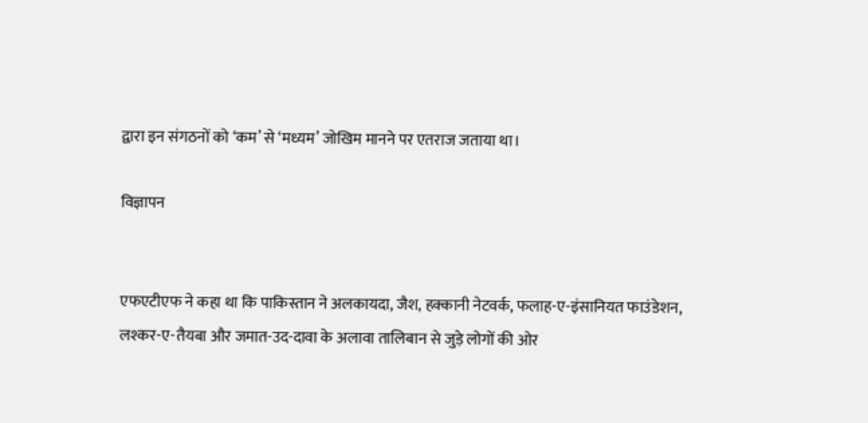द्वारा इन संगठनों को ‘कम’ से ‘मध्यम’ जोखिम मानने पर एतराज जताया था।

विज्ञापन


एफएटीएफ ने कहा था कि पाकिस्तान ने अलकायदा, जैश, हक्कानी नेटवर्क, फलाह-ए-इंसानियत फाउंडेशन, लश्कर-ए-तैयबा और जमात-उद-दावा के अलावा तालिबान से जुड़े लोगों की ओर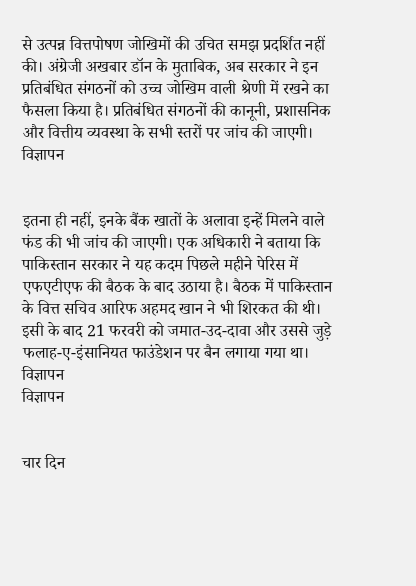से उत्पन्न वित्तपोषण जोखिमों की उचित समझ प्रदर्शित नहीं की। अंग्रेजी अखबार डॉन के मुताबिक, अब सरकार ने इन प्रतिबंधित संगठनों को उच्च जोखिम वाली श्रेणी में रखने का फैसला किया है। प्रतिबंधित संगठनों की कानूनी, प्रशासनिक और वित्तीय व्यवस्था के सभी स्तरों पर जांच की जाएगी।
विज्ञापन


इतना ही नहीं, इनके बैंक खातों के अलावा इन्हें मिलने वाले फंड की भी जांच की जाएगी। एक अधिकारी ने बताया कि पाकिस्तान सरकार ने यह कदम पिछले महीने पेरिस में एफएटीएफ की बैठक के बाद उठाया है। बैठक में पाकिस्तान के वित्त सचिव आरिफ अहमद खान ने भी शिरकत की थी। इसी के बाद 21 फरवरी को जमात-उद-दावा और उससे जुड़े फलाह-ए-इंसानियत फाउंडेशन पर बैन लगाया गया था।
विज्ञापन
विज्ञापन


चार दिन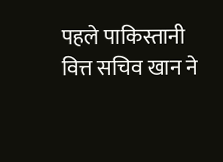पहले पाकिस्तानी वित्त सचिव खान ने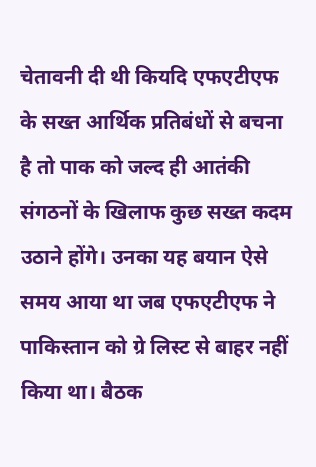चेतावनी दी थी कियदि एफएटीएफ के सख्त आर्थिक प्रतिबंधों से बचना है तो पाक को जल्द ही आतंकी संगठनों के खिलाफ कुछ सख्त कदम उठाने होंगे। उनका यह बयान ऐसे समय आया था जब एफएटीएफ ने पाकिस्तान को ग्रे लिस्ट से बाहर नहीं किया था। बैठक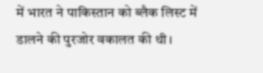में भारत ने पाकिस्तान को ब्लैक लिस्ट में डालने की पुरजोर वकालत की थी।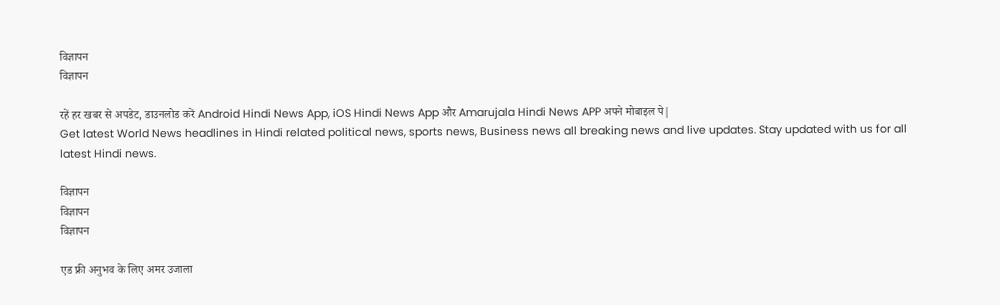विज्ञापन
विज्ञापन

रहें हर खबर से अपडेट, डाउनलोड करें Android Hindi News App, iOS Hindi News App और Amarujala Hindi News APP अपने मोबाइल पे|
Get latest World News headlines in Hindi related political news, sports news, Business news all breaking news and live updates. Stay updated with us for all latest Hindi news.

विज्ञापन
विज्ञापन
विज्ञापन

एड फ्री अनुभव के लिए अमर उजाला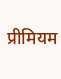प्रीमियम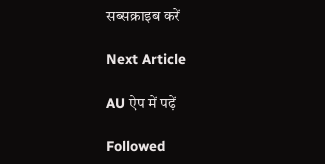सब्सक्राइब करें

Next Article

AU ऐप में पढ़ें

Followed